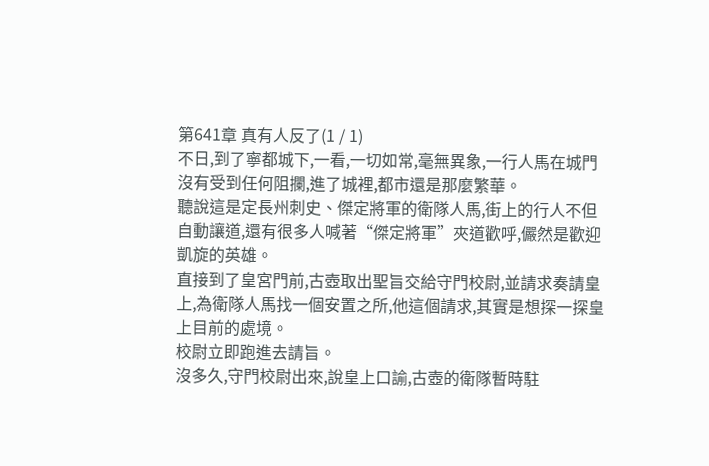第641章 真有人反了(1 / 1)
不日,到了寧都城下,一看,一切如常,毫無異象,一行人馬在城門沒有受到任何阻攔,進了城裡,都市還是那麼繁華。
聽說這是定長州刺史、傑定將軍的衛隊人馬,街上的行人不但自動讓道,還有很多人喊著“傑定將軍”夾道歡呼,儼然是歡迎凱旋的英雄。
直接到了皇宮門前,古壺取出聖旨交給守門校尉,並請求奏請皇上,為衛隊人馬找一個安置之所,他這個請求,其實是想探一探皇上目前的處境。
校尉立即跑進去請旨。
沒多久,守門校尉出來,說皇上口諭,古壺的衛隊暫時駐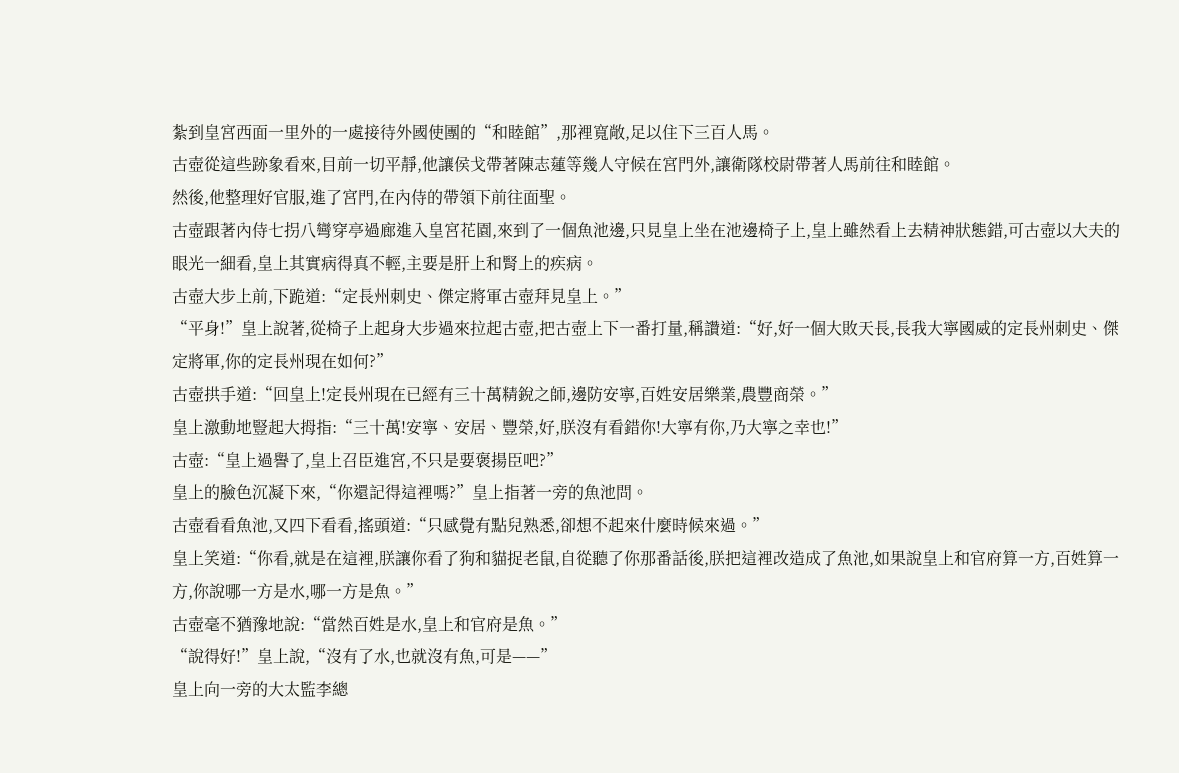紮到皇宮西面一里外的一處接待外國使團的“和睦館”,那裡寬敞,足以住下三百人馬。
古壺從這些跡象看來,目前一切平靜,他讓侯戈帶著陳志蓮等幾人守候在宮門外,讓衛隊校尉帶著人馬前往和睦館。
然後,他整理好官服,進了宮門,在內侍的帶領下前往面聖。
古壺跟著內侍七拐八彎穿亭過廊進入皇宮花園,來到了一個魚池邊,只見皇上坐在池邊椅子上,皇上雖然看上去精神狀態錯,可古壺以大夫的眼光一細看,皇上其實病得真不輕,主要是肝上和腎上的疾病。
古壺大步上前,下跪道:“定長州刺史、傑定將軍古壺拜見皇上。”
“平身!”皇上說著,從椅子上起身大步過來拉起古壺,把古壺上下一番打量,稱讚道:“好,好一個大敗天長,長我大寧國威的定長州刺史、傑定將軍,你的定長州現在如何?”
古壺拱手道:“回皇上!定長州現在已經有三十萬精銳之師,邊防安寧,百姓安居樂業,農豐商榮。”
皇上激動地豎起大拇指:“三十萬!安寧、安居、豐榮,好,朕沒有看錯你!大寧有你,乃大寧之幸也!”
古壺:“皇上過譽了,皇上召臣進宮,不只是要褒揚臣吧?”
皇上的臉色沉凝下來,“你還記得這裡嗎?”皇上指著一旁的魚池問。
古壺看看魚池,又四下看看,搖頭道:“只感覺有點兒熟悉,卻想不起來什麼時候來過。”
皇上笑道:“你看,就是在這裡,朕讓你看了狗和貓捉老鼠,自從聽了你那番話後,朕把這裡改造成了魚池,如果說皇上和官府算一方,百姓算一方,你說哪一方是水,哪一方是魚。”
古壺毫不猶豫地說:“當然百姓是水,皇上和官府是魚。”
“說得好!”皇上說,“沒有了水,也就沒有魚,可是——”
皇上向一旁的大太監李總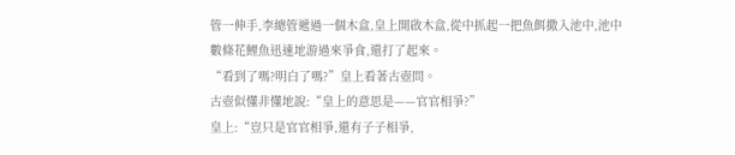管一伸手,李總管遞過一個木盒,皇上開啟木盒,從中抓起一把魚餌撒入池中,池中數條花鯉魚迅速地游過來爭食,還打了起來。
“看到了嗎?明白了嗎?”皇上看著古壺問。
古壺似懂非懂地說:“皇上的意思是——官官相爭?”
皇上:“豈只是官官相爭,還有子子相爭,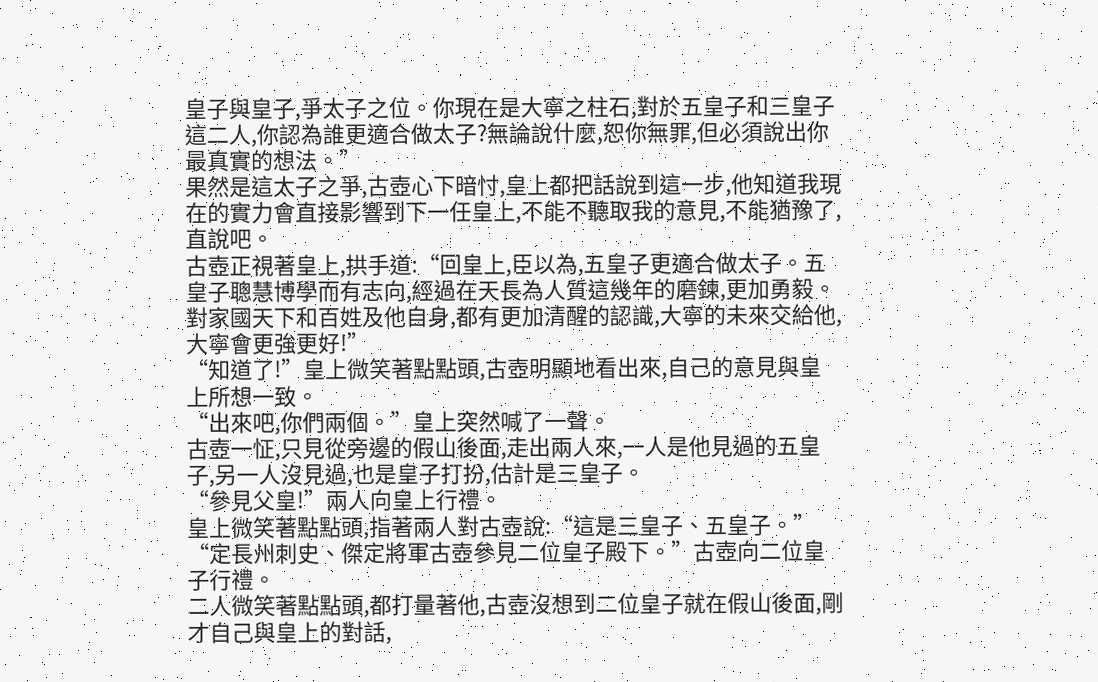皇子與皇子,爭太子之位。你現在是大寧之柱石,對於五皇子和三皇子這二人,你認為誰更適合做太子?無論說什麼,恕你無罪,但必須說出你最真實的想法。”
果然是這太子之爭,古壺心下暗忖,皇上都把話說到這一步,他知道我現在的實力會直接影響到下一任皇上,不能不聽取我的意見,不能猶豫了,直說吧。
古壺正視著皇上,拱手道:“回皇上,臣以為,五皇子更適合做太子。五皇子聰慧博學而有志向,經過在天長為人質這幾年的磨鍊,更加勇毅。對家國天下和百姓及他自身,都有更加清醒的認識,大寧的未來交給他,大寧會更強更好!”
“知道了!”皇上微笑著點點頭,古壺明顯地看出來,自己的意見與皇上所想一致。
“出來吧,你們兩個。”皇上突然喊了一聲。
古壺一怔,只見從旁邊的假山後面,走出兩人來,一人是他見過的五皇子,另一人沒見過,也是皇子打扮,估計是三皇子。
“參見父皇!”兩人向皇上行禮。
皇上微笑著點點頭,指著兩人對古壺說:“這是三皇子、五皇子。”
“定長州刺史、傑定將軍古壺參見二位皇子殿下。”古壺向二位皇子行禮。
二人微笑著點點頭,都打量著他,古壺沒想到二位皇子就在假山後面,剛才自己與皇上的對話,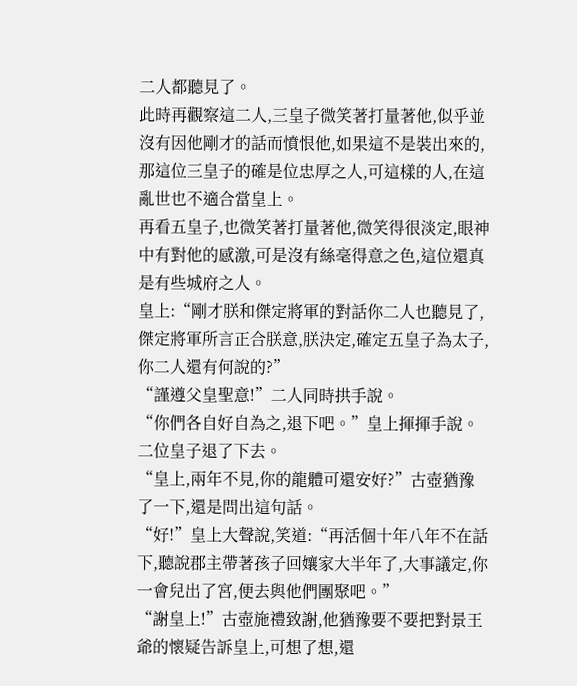二人都聽見了。
此時再觀察這二人,三皇子微笑著打量著他,似乎並沒有因他剛才的話而憤恨他,如果這不是裝出來的,那這位三皇子的確是位忠厚之人,可這樣的人,在這亂世也不適合當皇上。
再看五皇子,也微笑著打量著他,微笑得很淡定,眼神中有對他的感激,可是沒有絲毫得意之色,這位還真是有些城府之人。
皇上:“剛才朕和傑定將軍的對話你二人也聽見了,傑定將軍所言正合朕意,朕決定,確定五皇子為太子,你二人還有何說的?”
“謹遵父皇聖意!”二人同時拱手說。
“你們各自好自為之,退下吧。”皇上揮揮手說。
二位皇子退了下去。
“皇上,兩年不見,你的龍體可還安好?”古壺猶豫了一下,還是問出這句話。
“好!”皇上大聲說,笑道:“再活個十年八年不在話下,聽說郡主帶著孩子回孃家大半年了,大事議定,你一會兒出了宮,便去與他們團聚吧。”
“謝皇上!”古壺施禮致謝,他猶豫要不要把對景王爺的懷疑告訴皇上,可想了想,還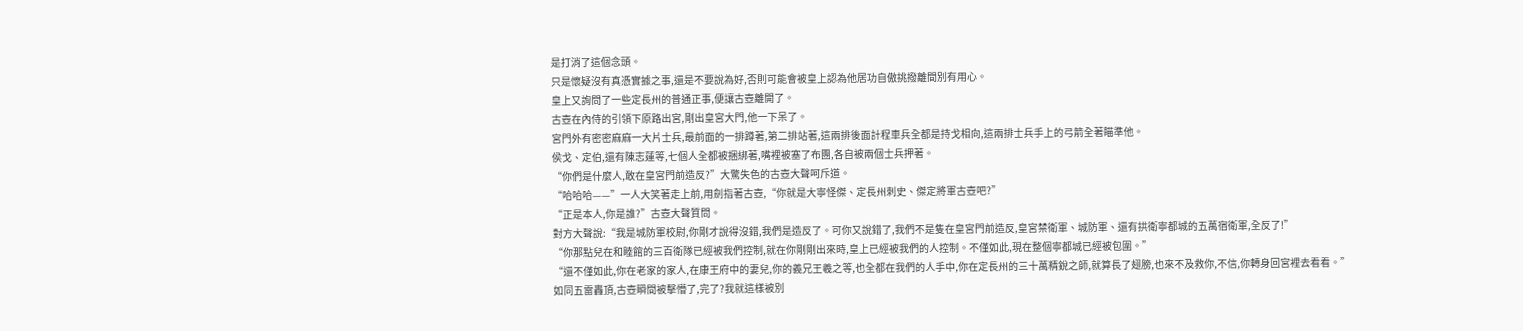是打消了這個念頭。
只是懷疑沒有真憑實據之事,還是不要說為好,否則可能會被皇上認為他居功自傲挑撥離間別有用心。
皇上又詢問了一些定長州的普通正事,便讓古壺離開了。
古壺在內侍的引領下原路出宮,剛出皇宮大門,他一下呆了。
宮門外有密密麻麻一大片士兵,最前面的一排蹲著,第二排站著,這兩排後面計程車兵全都是持戈相向,這兩排士兵手上的弓箭全著瞄準他。
侯戈、定伯,還有陳志蓮等,七個人全都被捆綁著,嘴裡被塞了布團,各自被兩個士兵押著。
“你們是什麼人,敢在皇宮門前造反?”大驚失色的古壺大聲呵斥道。
“哈哈哈——”一人大笑著走上前,用劍指著古壺,“你就是大寧怪傑、定長州刺史、傑定將軍古壺吧?”
“正是本人,你是誰?”古壺大聲質問。
對方大聲說:“我是城防軍校尉,你剛才說得沒錯,我們是造反了。可你又說錯了,我們不是隻在皇宮門前造反,皇宮禁衛軍、城防軍、還有拱衛寧都城的五萬宿衛軍,全反了!”
“你那點兒在和睦館的三百衛隊已經被我們控制,就在你剛剛出來時,皇上已經被我們的人控制。不僅如此,現在整個寧都城已經被包圍。”
“還不僅如此,你在老家的家人,在康王府中的妻兒,你的義兄王羲之等,也全都在我們的人手中,你在定長州的三十萬精銳之師,就算長了翅膀,也來不及救你,不信,你轉身回宮裡去看看。”
如同五雷轟頂,古壺瞬間被擊懵了,完了?我就這樣被別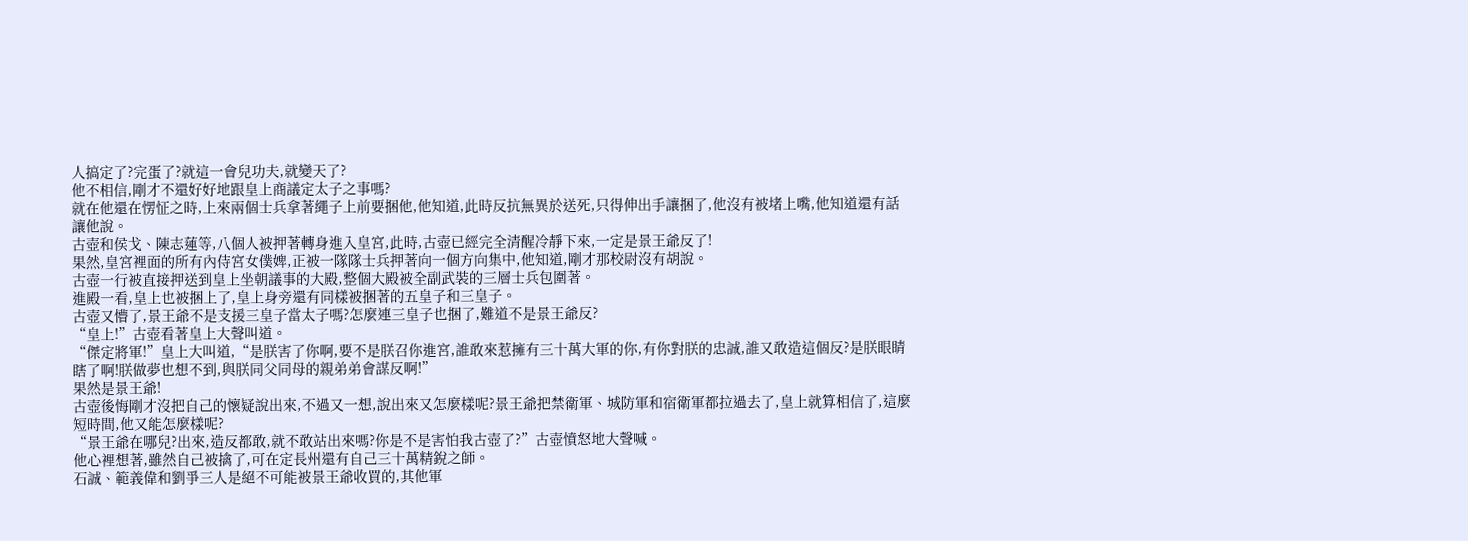人搞定了?完蛋了?就這一會兒功夫,就變天了?
他不相信,剛才不還好好地跟皇上商議定太子之事嗎?
就在他還在愣怔之時,上來兩個士兵拿著繩子上前要捆他,他知道,此時反抗無異於送死,只得伸出手讓捆了,他沒有被堵上嘴,他知道還有話讓他說。
古壺和侯戈、陳志蓮等,八個人被押著轉身進入皇宮,此時,古壺已經完全清醒冷靜下來,一定是景王爺反了!
果然,皇宮裡面的所有內侍宮女僕婢,正被一隊隊士兵押著向一個方向集中,他知道,剛才那校尉沒有胡說。
古壺一行被直接押送到皇上坐朝議事的大殿,整個大殿被全副武裝的三層士兵包圍著。
進殿一看,皇上也被捆上了,皇上身旁還有同樣被捆著的五皇子和三皇子。
古壺又懵了,景王爺不是支援三皇子當太子嗎?怎麼連三皇子也捆了,難道不是景王爺反?
“皇上!”古壺看著皇上大聲叫道。
“傑定將軍!”皇上大叫道,“是朕害了你啊,要不是朕召你進宮,誰敢來惹擁有三十萬大軍的你,有你對朕的忠誠,誰又敢造這個反?是朕眼睛瞎了啊!朕做夢也想不到,與朕同父同母的親弟弟會謀反啊!”
果然是景王爺!
古壺後悔剛才沒把自己的懷疑說出來,不過又一想,說出來又怎麼樣呢?景王爺把禁衛軍、城防軍和宿衛軍都拉過去了,皇上就算相信了,這麼短時間,他又能怎麼樣呢?
“景王爺在哪兒?出來,造反都敢,就不敢站出來嗎?你是不是害怕我古壺了?”古壺憤怒地大聲喊。
他心裡想著,雖然自己被擒了,可在定長州還有自己三十萬精銳之師。
石誠、範義偉和劉爭三人是絕不可能被景王爺收買的,其他軍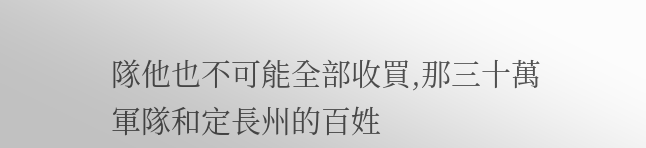隊他也不可能全部收買,那三十萬軍隊和定長州的百姓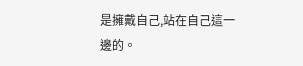是擁戴自己,站在自己這一邊的。